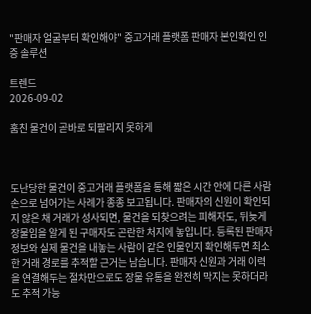"판매자 얼굴부터 확인해야" 중고거래 플랫폼 판매자 본인확인 인증 솔루션

트렌드
2026-09-02

훔친 물건이 곧바로 되팔리지 못하게



도난당한 물건이 중고거래 플랫폼을 통해 짧은 시간 안에 다른 사람 손으로 넘어가는 사례가 종종 보고됩니다. 판매자의 신원이 확인되지 않은 채 거래가 성사되면, 물건을 되찾으려는 피해자도, 뒤늦게 장물임을 알게 된 구매자도 곤란한 처지에 놓입니다. 등록된 판매자 정보와 실제 물건을 내놓는 사람이 같은 인물인지 확인해두면 최소한 거래 경로를 추적할 근거는 남습니다. 판매자 신원과 거래 이력을 연결해두는 절차만으로도 장물 유통을 완전히 막지는 못하더라도 추적 가능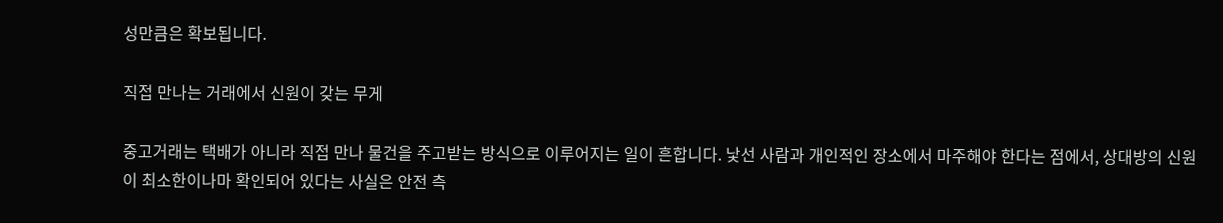성만큼은 확보됩니다.

직접 만나는 거래에서 신원이 갖는 무게

중고거래는 택배가 아니라 직접 만나 물건을 주고받는 방식으로 이루어지는 일이 흔합니다. 낯선 사람과 개인적인 장소에서 마주해야 한다는 점에서, 상대방의 신원이 최소한이나마 확인되어 있다는 사실은 안전 측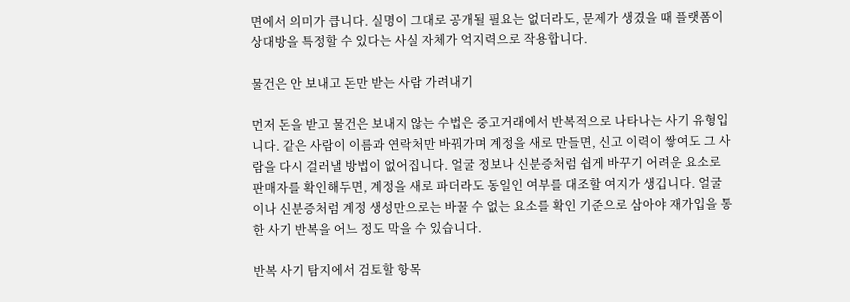면에서 의미가 큽니다. 실명이 그대로 공개될 필요는 없더라도, 문제가 생겼을 때 플랫폼이 상대방을 특정할 수 있다는 사실 자체가 억지력으로 작용합니다.

물건은 안 보내고 돈만 받는 사람 가려내기

먼저 돈을 받고 물건은 보내지 않는 수법은 중고거래에서 반복적으로 나타나는 사기 유형입니다. 같은 사람이 이름과 연락처만 바꿔가며 계정을 새로 만들면, 신고 이력이 쌓여도 그 사람을 다시 걸러낼 방법이 없어집니다. 얼굴 정보나 신분증처럼 쉽게 바꾸기 어려운 요소로 판매자를 확인해두면, 계정을 새로 파더라도 동일인 여부를 대조할 여지가 생깁니다. 얼굴이나 신분증처럼 계정 생성만으로는 바꿀 수 없는 요소를 확인 기준으로 삼아야 재가입을 통한 사기 반복을 어느 정도 막을 수 있습니다.

반복 사기 탐지에서 검토할 항목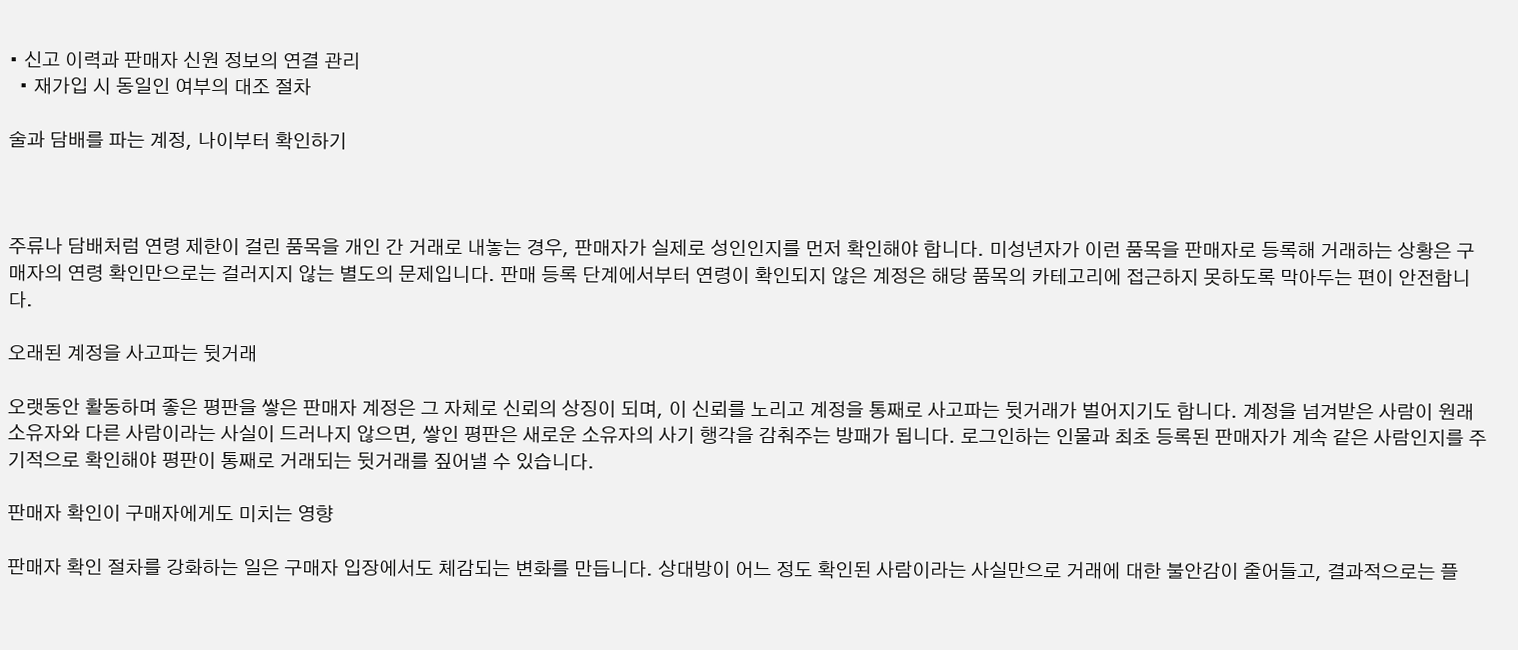• 신고 이력과 판매자 신원 정보의 연결 관리
  • 재가입 시 동일인 여부의 대조 절차

술과 담배를 파는 계정, 나이부터 확인하기



주류나 담배처럼 연령 제한이 걸린 품목을 개인 간 거래로 내놓는 경우, 판매자가 실제로 성인인지를 먼저 확인해야 합니다. 미성년자가 이런 품목을 판매자로 등록해 거래하는 상황은 구매자의 연령 확인만으로는 걸러지지 않는 별도의 문제입니다. 판매 등록 단계에서부터 연령이 확인되지 않은 계정은 해당 품목의 카테고리에 접근하지 못하도록 막아두는 편이 안전합니다.

오래된 계정을 사고파는 뒷거래

오랫동안 활동하며 좋은 평판을 쌓은 판매자 계정은 그 자체로 신뢰의 상징이 되며, 이 신뢰를 노리고 계정을 통째로 사고파는 뒷거래가 벌어지기도 합니다. 계정을 넘겨받은 사람이 원래 소유자와 다른 사람이라는 사실이 드러나지 않으면, 쌓인 평판은 새로운 소유자의 사기 행각을 감춰주는 방패가 됩니다. 로그인하는 인물과 최초 등록된 판매자가 계속 같은 사람인지를 주기적으로 확인해야 평판이 통째로 거래되는 뒷거래를 짚어낼 수 있습니다.

판매자 확인이 구매자에게도 미치는 영향

판매자 확인 절차를 강화하는 일은 구매자 입장에서도 체감되는 변화를 만듭니다. 상대방이 어느 정도 확인된 사람이라는 사실만으로 거래에 대한 불안감이 줄어들고, 결과적으로는 플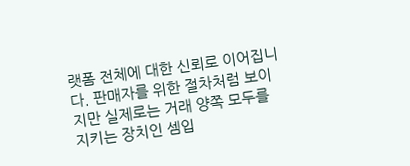랫폼 전체에 대한 신뢰로 이어집니다. 판매자를 위한 절차처럼 보이지만 실제로는 거래 양쪽 모두를 지키는 장치인 셈입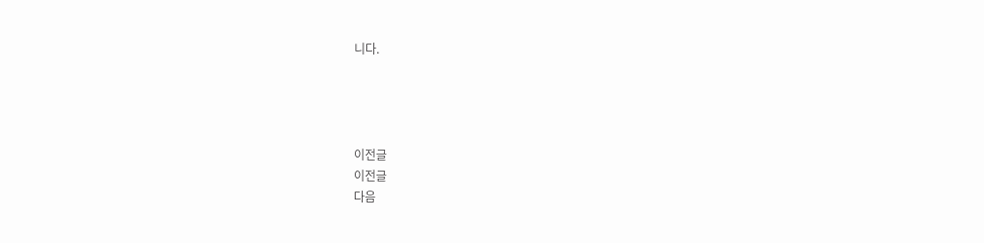니다.




이전글
이전글
다음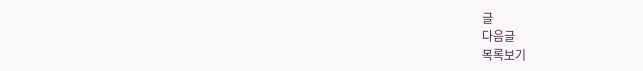글
다음글
목록보기